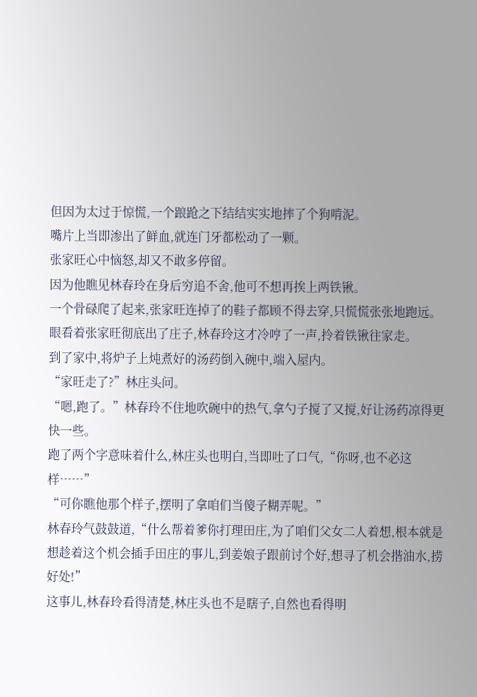但因为太过于惊慌,一个踉跄之下结结实实地摔了个狗啃泥。
嘴片上当即渗出了鲜血,就连门牙都松动了一颗。
张家旺心中恼怒,却又不敢多停留。
因为他瞧见林春玲在身后穷追不舍,他可不想再挨上两铁锹。
一个骨碌爬了起来,张家旺连掉了的鞋子都顾不得去穿,只慌慌张张地跑远。
眼看着张家旺彻底出了庄子,林春玲这才冷哼了一声,拎着铁锹往家走。
到了家中,将炉子上炖煮好的汤药倒入碗中,端入屋内。
“家旺走了?”林庄头问。
“嗯,跑了。”林春玲不住地吹碗中的热气,拿勺子搅了又搅,好让汤药凉得更快一些。
跑了两个字意味着什么,林庄头也明白,当即吐了口气,“你呀,也不必这样……”
“可你瞧他那个样子,摆明了拿咱们当傻子糊弄呢。”
林春玲气鼓鼓道,“什么帮着爹你打理田庄,为了咱们父女二人着想,根本就是想趁着这个机会插手田庄的事儿,到姜娘子跟前讨个好,想寻了机会揩油水,捞好处!”
这事儿,林春玲看得清楚,林庄头也不是瞎子,自然也看得明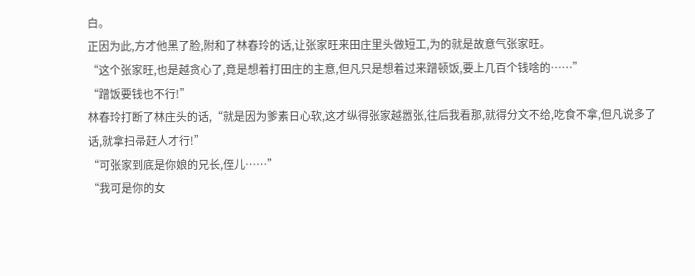白。
正因为此,方才他黑了脸,附和了林春玲的话,让张家旺来田庄里头做短工,为的就是故意气张家旺。
“这个张家旺,也是越贪心了,竟是想着打田庄的主意,但凡只是想着过来蹭顿饭,要上几百个钱啥的……”
“蹭饭要钱也不行!”
林春玲打断了林庄头的话,“就是因为爹素日心软,这才纵得张家越嚣张,往后我看那,就得分文不给,吃食不拿,但凡说多了话,就拿扫帚赶人才行!”
“可张家到底是你娘的兄长,侄儿……”
“我可是你的女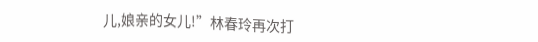儿,娘亲的女儿!”林春玲再次打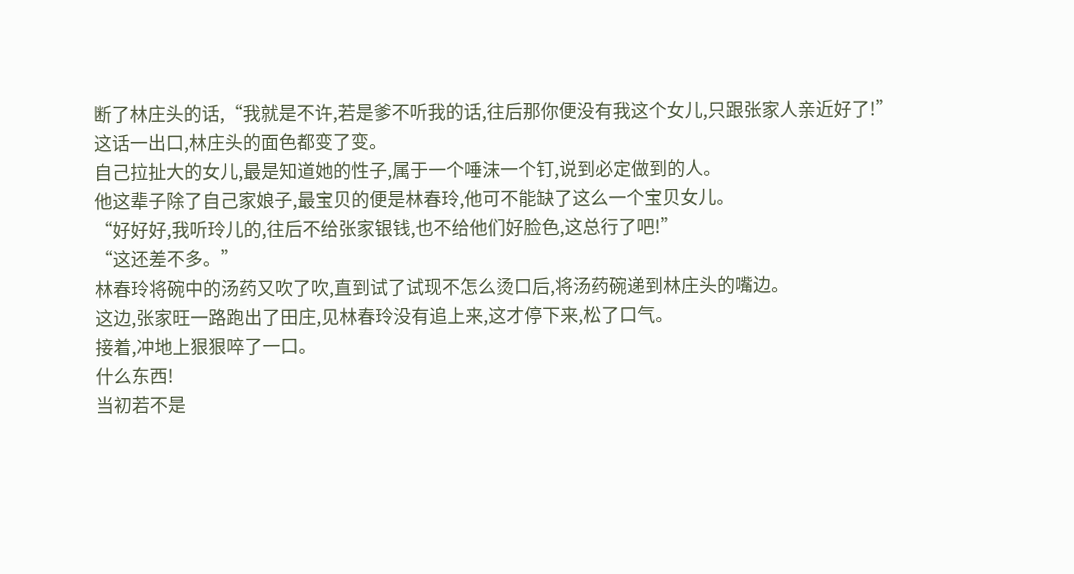断了林庄头的话,“我就是不许,若是爹不听我的话,往后那你便没有我这个女儿,只跟张家人亲近好了!”
这话一出口,林庄头的面色都变了变。
自己拉扯大的女儿,最是知道她的性子,属于一个唾沫一个钉,说到必定做到的人。
他这辈子除了自己家娘子,最宝贝的便是林春玲,他可不能缺了这么一个宝贝女儿。
“好好好,我听玲儿的,往后不给张家银钱,也不给他们好脸色,这总行了吧!”
“这还差不多。”
林春玲将碗中的汤药又吹了吹,直到试了试现不怎么烫口后,将汤药碗递到林庄头的嘴边。
这边,张家旺一路跑出了田庄,见林春玲没有追上来,这才停下来,松了口气。
接着,冲地上狠狠啐了一口。
什么东西!
当初若不是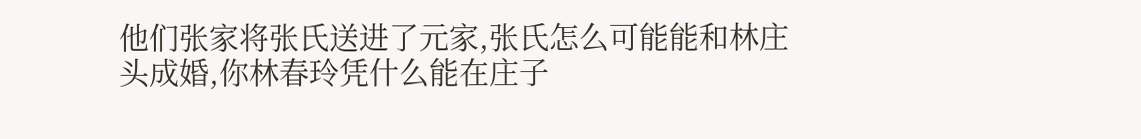他们张家将张氏送进了元家,张氏怎么可能能和林庄头成婚,你林春玲凭什么能在庄子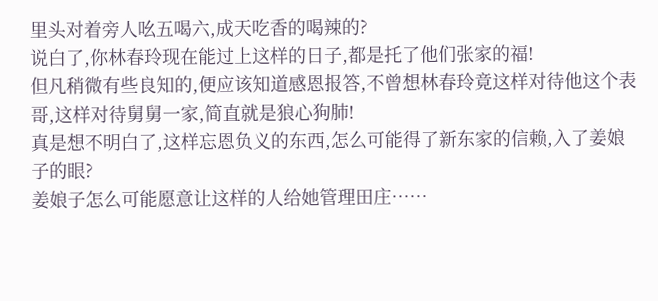里头对着旁人吆五喝六,成天吃香的喝辣的?
说白了,你林春玲现在能过上这样的日子,都是托了他们张家的福!
但凡稍微有些良知的,便应该知道感恩报答,不曾想林春玲竟这样对待他这个表哥,这样对待舅舅一家,简直就是狼心狗肺!
真是想不明白了,这样忘恩负义的东西,怎么可能得了新东家的信赖,入了姜娘子的眼?
姜娘子怎么可能愿意让这样的人给她管理田庄……